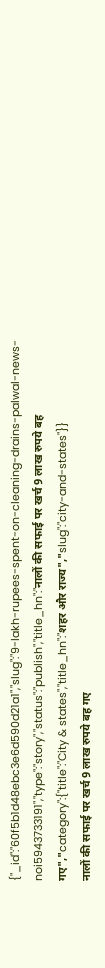{"_id":"60f5b1d48ebc3e6d590d21a1","slug":"9-lakh-rupees-spent-on-cleaning-drains-palwal-news-noi5943733191","type":"story","status":"publish","title_hn":"नालों की सफाई पर खर्च 9 लाख रुपये बह गए","category":{"title":"City & states","title_hn":"शहर और राज्य","slug":"city-and-states"}}
नालों की सफाई पर खर्च 9 लाख रुपये बह गए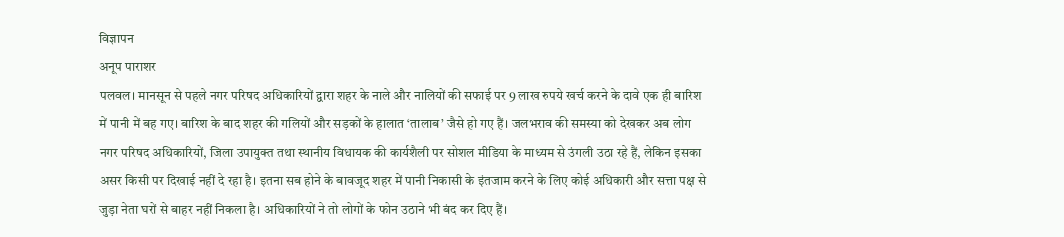विज्ञापन
अनूप पाराशर
पलवल। मानसून से पहले नगर परिषद अधिकारियों द्वारा शहर के नाले और नालियों की सफाई पर 9 लाख रुपये खर्च करने के दावे एक ही बारिश में पानी में बह गए। बारिश के बाद शहर की गलियों और सड़कों के हालात ‘तालाब’ जैसे हो गए हैं। जलभराव की समस्या को देखकर अब लोग नगर परिषद अधिकारियों, जिला उपायुक्त तथा स्थानीय विधायक की कार्यशैली पर सोशल मीडिया के माध्यम से उंगली उठा रहे हैं, लेकिन इसका असर किसी पर दिखाई नहीं दे रहा है। इतना सब होने के बावजूद शहर में पानी निकासी के इंतजाम करने के लिए कोई अधिकारी और सत्ता पक्ष से जुड़ा नेता घरों से बाहर नहीं निकला है। अधिकारियों ने तो लोगों के फोन उठाने भी बंद कर दिए हैं।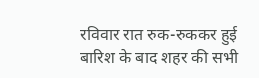रविवार रात रुक-रुककर हुई बारिश के बाद शहर की सभी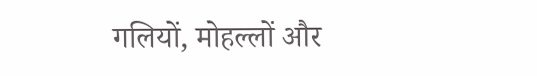गलियों, मोहल्लों और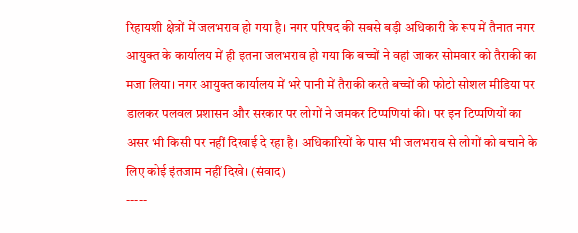रिहायशी क्षेत्रों में जलभराव हो गया है। नगर परिषद की सबसे बड़ी अधिकारी के रूप में तैनात नगर आयुक्त के कार्यालय में ही इतना जलभराव हो गया कि बच्चों ने वहां जाकर सोमवार को तैराकी का मजा लिया। नगर आयुक्त कार्यालय में भरे पानी में तैराकी करते बच्चों की फोटो सोशल मीडिया पर डालकर पलवल प्रशासन और सरकार पर लोगों ने जमकर टिप्पणियां की। पर इन टिप्पणियों का असर भी किसी पर नहीं दिखाई दे रहा है। अधिकारियों के पास भी जलभराव से लोगों को बचाने के लिए कोई इंतजाम नहीं दिखे। (संवाद)
-----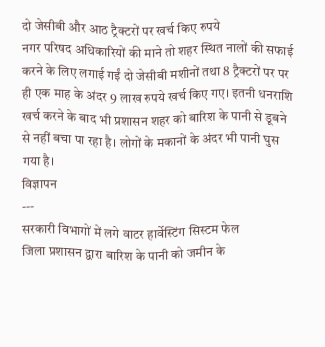दो जेसीबी और आठ ट्रैक्टरों पर खर्च किए रुपये
नगर परिषद अधिकारियों की माने तो शहर स्थित नालों की सफाई करने के लिए लगाई गईं दो जेसीबी मशीनों तथा 8 ट्रैक्टरों पर पर ही एक माह के अंदर 9 लाख रुपये खर्च किए गए। इतनी धनराशि खर्च करने के बाद भी प्रशासन शहर को बारिश के पानी से डूबने से नहीं बचा पा रहा है। लोगों के मकानों के अंदर भी पानी घुस गया है।
विज्ञापन
---
सरकारी विभागों में लगे वाटर हार्वेस्टिंग सिस्टम फेल
जिला प्रशासन द्वारा बारिश के पानी को जमीन के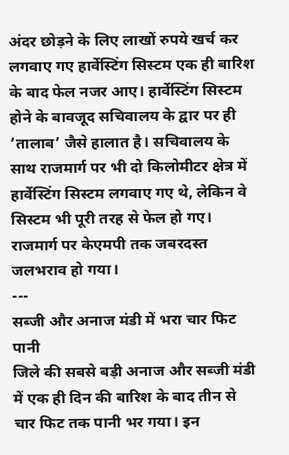अंदर छोड़ने के लिए लाखों रुपये खर्च कर लगवाए गए हार्वेस्टिंग सिस्टम एक ही बारिश के बाद फेल नजर आए। हार्वेस्टिंग सिस्टम होने के बावजूद सचिवालय के द्वार पर ही ‘तालाब’ जैसे हालात है। सचिवालय के साथ राजमार्ग पर भी दो किलोमीटर क्षेत्र में हार्वेस्टिंग सिस्टम लगवाए गए थे, लेकिन वे सिस्टम भी पूरी तरह से फेल हो गए। राजमार्ग पर केएमपी तक जबरदस्त जलभराव हो गया।
---
सब्जी और अनाज मंडी में भरा चार फिट पानी
जिले की सबसे बड़ी अनाज और सब्जी मंडी में एक ही दिन की बारिश के बाद तीन से चार फिट तक पानी भर गया। इन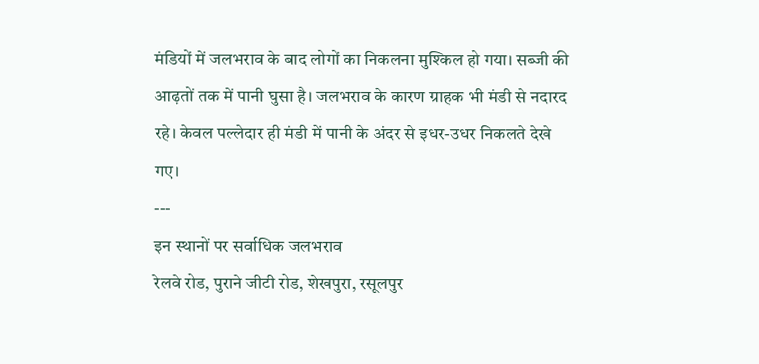मंडियों में जलभराव के बाद लोगों का निकलना मुश्किल हो गया। सब्जी की आढ़तों तक में पानी घुसा है। जलभराव के कारण ग्राहक भी मंडी से नदारद रहे। केवल पल्लेदार ही मंडी में पानी के अंदर से इधर-उधर निकलते देखे गए।
---
इन स्थानों पर सर्वाधिक जलभराव
रेलवे रोड, पुराने जीटी रोड, शेखपुरा, रसूलपुर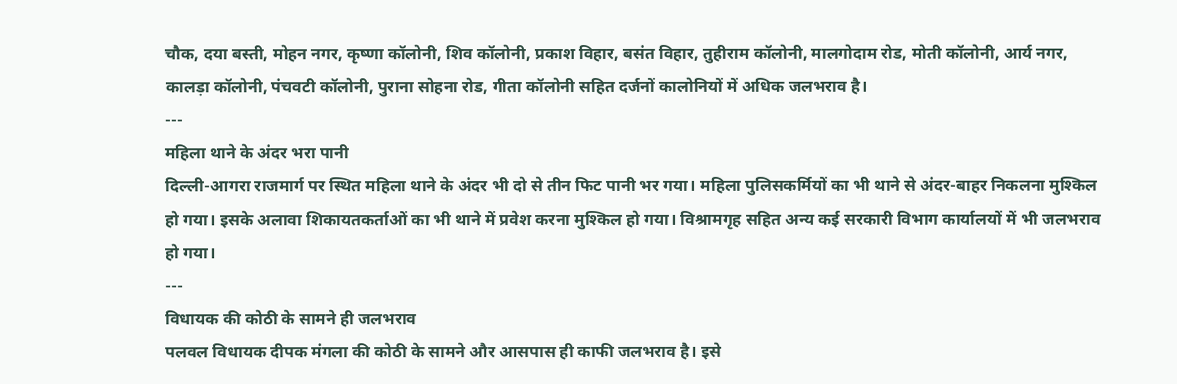चौक, दया बस्ती, मोहन नगर, कृष्णा कॉलोनी, शिव कॉलोनी, प्रकाश विहार, बसंत विहार, तुहीराम कॉलोनी, मालगोदाम रोड, मोती कॉलोनी, आर्य नगर, कालड़ा कॉलोनी, पंचवटी कॉलोनी, पुराना सोहना रोड, गीता कॉलोनी सहित दर्जनों कालोनियों में अधिक जलभराव है।
---
महिला थाने के अंदर भरा पानी
दिल्ली-आगरा राजमार्ग पर स्थित महिला थाने के अंदर भी दो से तीन फिट पानी भर गया। महिला पुलिसकर्मियों का भी थाने से अंदर-बाहर निकलना मुश्किल हो गया। इसके अलावा शिकायतकर्ताओं का भी थाने में प्रवेश करना मुश्किल हो गया। विश्रामगृह सहित अन्य कई सरकारी विभाग कार्यालयों में भी जलभराव हो गया।
---
विधायक की कोठी के सामने ही जलभराव
पलवल विधायक दीपक मंगला की कोठी के सामने और आसपास ही काफी जलभराव है। इसे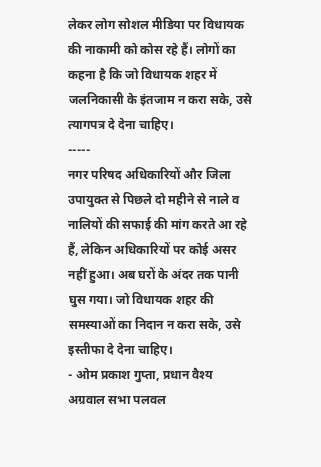लेकर लोग सोशल मीडिया पर विधायक की नाकामी को कोस रहे हैं। लोगों का कहना है कि जो विधायक शहर में जलनिकासी के इंतजाम न करा सके, उसे त्यागपत्र दे देना चाहिए।
-----
नगर परिषद अधिकारियों और जिला उपायुक्त से पिछले दो महीने से नाले व नालियों की सफाई की मांग करते आ रहे हैं, लेकिन अधिकारियों पर कोई असर नहीं हुआ। अब घरों के अंदर तक पानी घुस गया। जो विधायक शहर की समस्याओं का निदान न करा सके, उसे इस्तीफा दे देना चाहिए।
- ओम प्रकाश गुप्ता, प्रधान वैश्य अग्रवाल सभा पलवल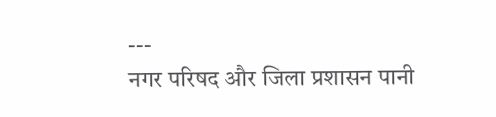---
नगर परिषद और जिला प्रशासन पानी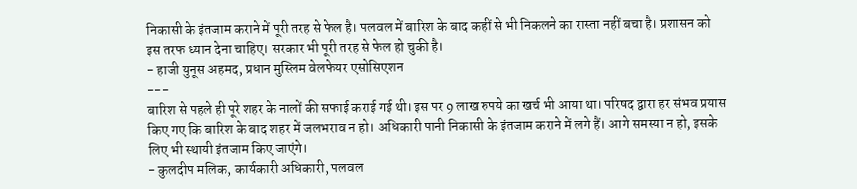निकासी के इंतजाम कराने में पूरी तरह से फेल है। पलवल में बारिश के बाद कहीं से भी निकलने का रास्ता नहीं बचा है। प्रशासन को इस तरफ ध्यान देना चाहिए। सरकार भी पूरी तरह से फेल हो चुकी है।
- हाजी युनूस अहमद, प्रधान मुस्लिम वेलफेयर एसोसिएशन
---
बारिश से पहले ही पूरे शहर के नालों की सफाई कराई गई थी। इस पर 9 लाख रुपये का खर्च भी आया था। परिषद द्वारा हर संभव प्रयास किए गए कि बारिश के बाद शहर में जलभराव न हो। अधिकारी पानी निकासी के इंतजाम कराने में लगे हैं। आगे समस्या न हो, इसके लिए भी स्थायी इंतजाम किए जाएंगे।
- कुलदीप मलिक, कार्यकारी अधिकारी, पलवल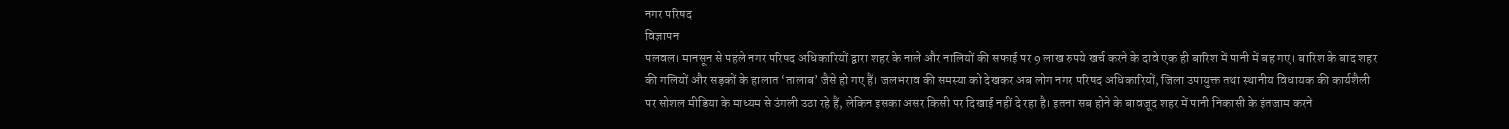नगर परिषद
विज्ञापन
पलवल। मानसून से पहले नगर परिषद अधिकारियों द्वारा शहर के नाले और नालियों की सफाई पर 9 लाख रुपये खर्च करने के दावे एक ही बारिश में पानी में बह गए। बारिश के बाद शहर की गलियों और सड़कों के हालात ‘तालाब’ जैसे हो गए हैं। जलभराव की समस्या को देखकर अब लोग नगर परिषद अधिकारियों, जिला उपायुक्त तथा स्थानीय विधायक की कार्यशैली पर सोशल मीडिया के माध्यम से उंगली उठा रहे हैं, लेकिन इसका असर किसी पर दिखाई नहीं दे रहा है। इतना सब होने के बावजूद शहर में पानी निकासी के इंतजाम करने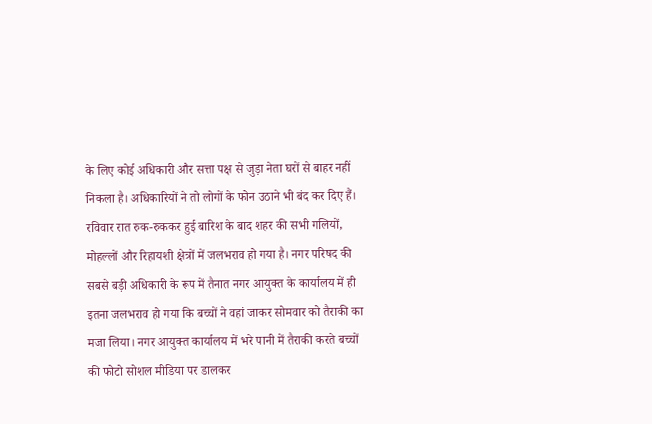के लिए कोई अधिकारी और सत्ता पक्ष से जुड़ा नेता घरों से बाहर नहीं निकला है। अधिकारियों ने तो लोगों के फोन उठाने भी बंद कर दिए हैं।
रविवार रात रुक-रुककर हुई बारिश के बाद शहर की सभी गलियों, मोहल्लों और रिहायशी क्षेत्रों में जलभराव हो गया है। नगर परिषद की सबसे बड़ी अधिकारी के रूप में तैनात नगर आयुक्त के कार्यालय में ही इतना जलभराव हो गया कि बच्चों ने वहां जाकर सोमवार को तैराकी का मजा लिया। नगर आयुक्त कार्यालय में भरे पानी में तैराकी करते बच्चों की फोटो सोशल मीडिया पर डालकर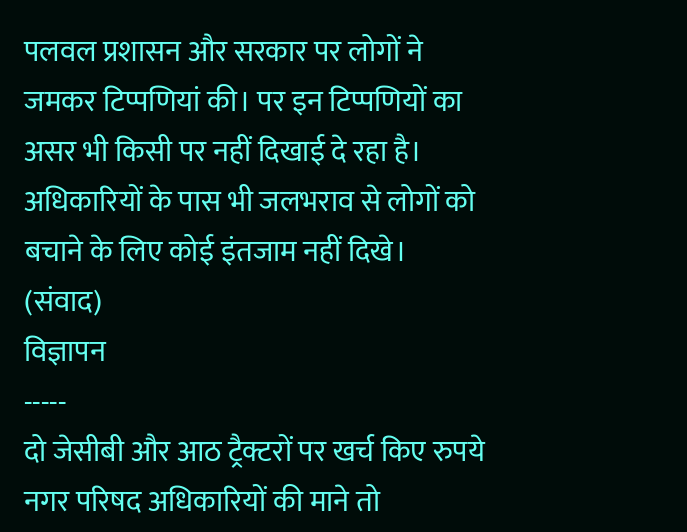पलवल प्रशासन और सरकार पर लोगों ने जमकर टिप्पणियां की। पर इन टिप्पणियों का असर भी किसी पर नहीं दिखाई दे रहा है। अधिकारियों के पास भी जलभराव से लोगों को बचाने के लिए कोई इंतजाम नहीं दिखे। (संवाद)
विज्ञापन
-----
दो जेसीबी और आठ ट्रैक्टरों पर खर्च किए रुपये
नगर परिषद अधिकारियों की माने तो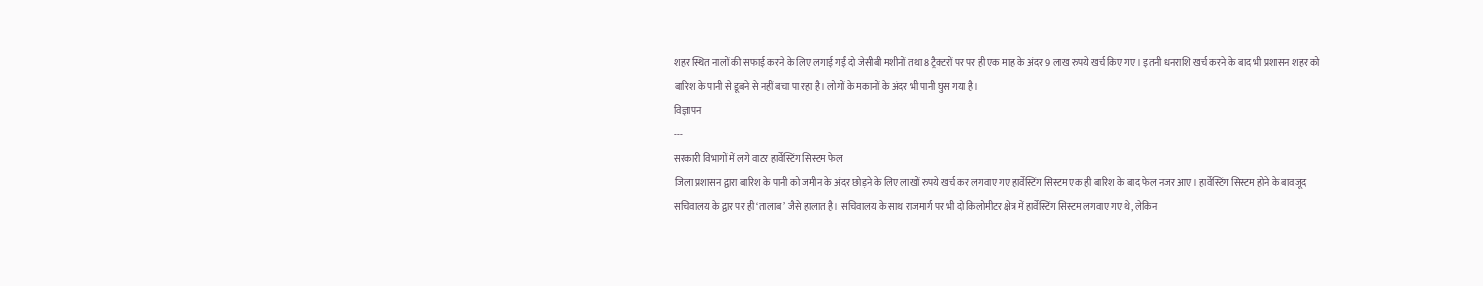शहर स्थित नालों की सफाई करने के लिए लगाई गईं दो जेसीबी मशीनों तथा 8 ट्रैक्टरों पर पर ही एक माह के अंदर 9 लाख रुपये खर्च किए गए। इतनी धनराशि खर्च करने के बाद भी प्रशासन शहर को बारिश के पानी से डूबने से नहीं बचा पा रहा है। लोगों के मकानों के अंदर भी पानी घुस गया है।
विज्ञापन
---
सरकारी विभागों में लगे वाटर हार्वेस्टिंग सिस्टम फेल
जिला प्रशासन द्वारा बारिश के पानी को जमीन के अंदर छोड़ने के लिए लाखों रुपये खर्च कर लगवाए गए हार्वेस्टिंग सिस्टम एक ही बारिश के बाद फेल नजर आए। हार्वेस्टिंग सिस्टम होने के बावजूद सचिवालय के द्वार पर ही ‘तालाब’ जैसे हालात है। सचिवालय के साथ राजमार्ग पर भी दो किलोमीटर क्षेत्र में हार्वेस्टिंग सिस्टम लगवाए गए थे, लेकिन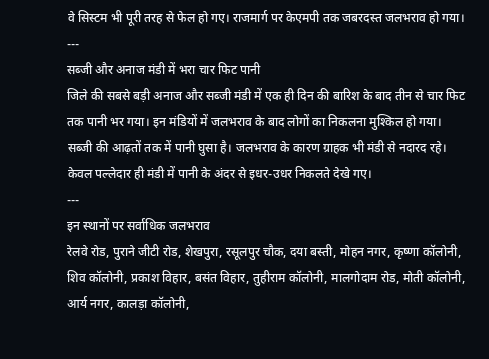वे सिस्टम भी पूरी तरह से फेल हो गए। राजमार्ग पर केएमपी तक जबरदस्त जलभराव हो गया।
---
सब्जी और अनाज मंडी में भरा चार फिट पानी
जिले की सबसे बड़ी अनाज और सब्जी मंडी में एक ही दिन की बारिश के बाद तीन से चार फिट तक पानी भर गया। इन मंडियों में जलभराव के बाद लोगों का निकलना मुश्किल हो गया। सब्जी की आढ़तों तक में पानी घुसा है। जलभराव के कारण ग्राहक भी मंडी से नदारद रहे। केवल पल्लेदार ही मंडी में पानी के अंदर से इधर-उधर निकलते देखे गए।
---
इन स्थानों पर सर्वाधिक जलभराव
रेलवे रोड, पुराने जीटी रोड, शेखपुरा, रसूलपुर चौक, दया बस्ती, मोहन नगर, कृष्णा कॉलोनी, शिव कॉलोनी, प्रकाश विहार, बसंत विहार, तुहीराम कॉलोनी, मालगोदाम रोड, मोती कॉलोनी, आर्य नगर, कालड़ा कॉलोनी,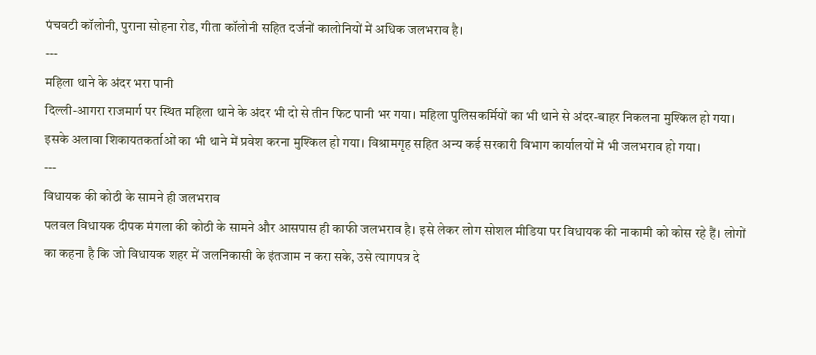पंचवटी कॉलोनी, पुराना सोहना रोड, गीता कॉलोनी सहित दर्जनों कालोनियों में अधिक जलभराव है।
---
महिला थाने के अंदर भरा पानी
दिल्ली-आगरा राजमार्ग पर स्थित महिला थाने के अंदर भी दो से तीन फिट पानी भर गया। महिला पुलिसकर्मियों का भी थाने से अंदर-बाहर निकलना मुश्किल हो गया। इसके अलावा शिकायतकर्ताओं का भी थाने में प्रवेश करना मुश्किल हो गया। विश्रामगृह सहित अन्य कई सरकारी विभाग कार्यालयों में भी जलभराव हो गया।
---
विधायक की कोठी के सामने ही जलभराव
पलवल विधायक दीपक मंगला की कोठी के सामने और आसपास ही काफी जलभराव है। इसे लेकर लोग सोशल मीडिया पर विधायक की नाकामी को कोस रहे हैं। लोगों का कहना है कि जो विधायक शहर में जलनिकासी के इंतजाम न करा सके, उसे त्यागपत्र दे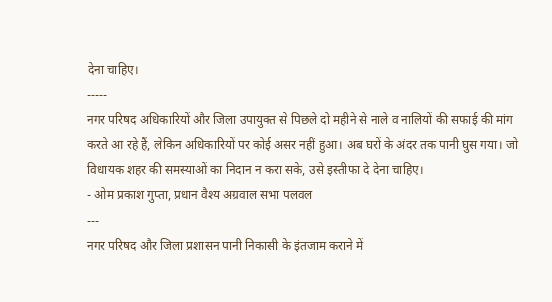देना चाहिए।
-----
नगर परिषद अधिकारियों और जिला उपायुक्त से पिछले दो महीने से नाले व नालियों की सफाई की मांग करते आ रहे हैं, लेकिन अधिकारियों पर कोई असर नहीं हुआ। अब घरों के अंदर तक पानी घुस गया। जो विधायक शहर की समस्याओं का निदान न करा सके, उसे इस्तीफा दे देना चाहिए।
- ओम प्रकाश गुप्ता, प्रधान वैश्य अग्रवाल सभा पलवल
---
नगर परिषद और जिला प्रशासन पानी निकासी के इंतजाम कराने में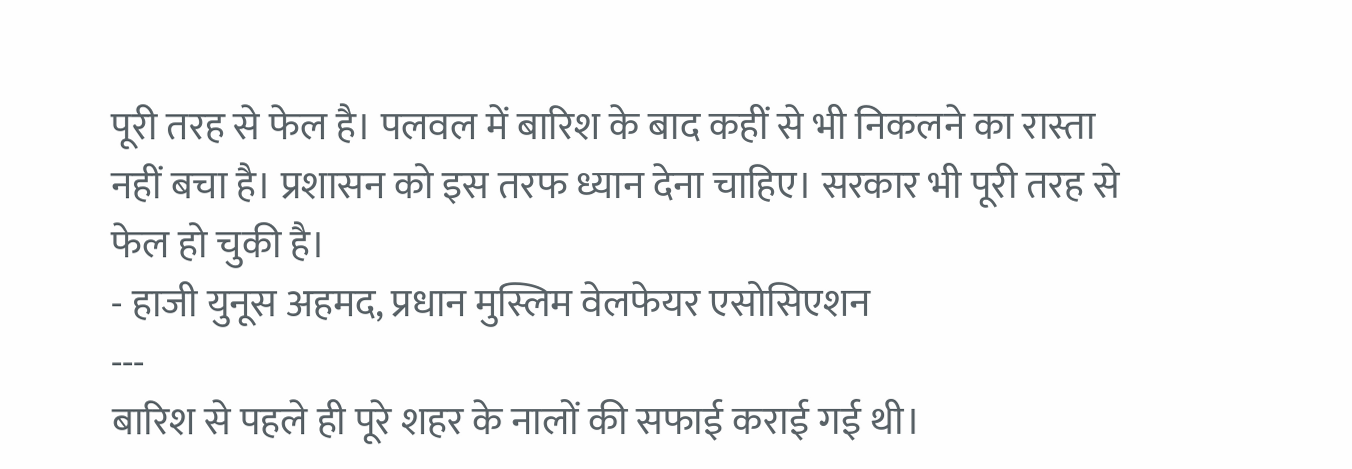पूरी तरह से फेल है। पलवल में बारिश के बाद कहीं से भी निकलने का रास्ता नहीं बचा है। प्रशासन को इस तरफ ध्यान देना चाहिए। सरकार भी पूरी तरह से फेल हो चुकी है।
- हाजी युनूस अहमद, प्रधान मुस्लिम वेलफेयर एसोसिएशन
---
बारिश से पहले ही पूरे शहर के नालों की सफाई कराई गई थी।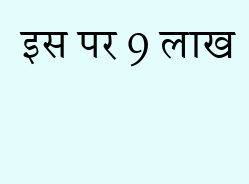इस पर 9 लाख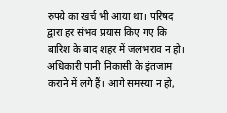रुपये का खर्च भी आया था। परिषद द्वारा हर संभव प्रयास किए गए कि बारिश के बाद शहर में जलभराव न हो। अधिकारी पानी निकासी के इंतजाम कराने में लगे हैं। आगे समस्या न हो,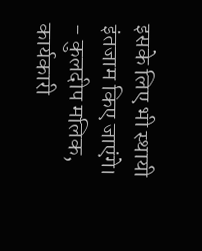इसके लिए भी स्थायी इंतजाम किए जाएंगे।
- कुलदीप मलिक, कार्यकारी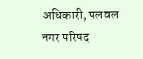अधिकारी, पलवल नगर परिषद